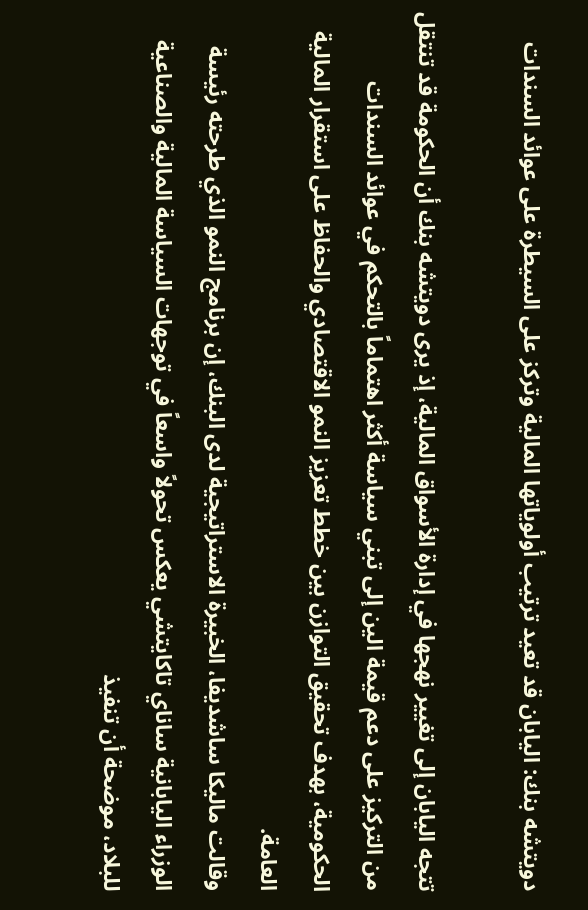دويتشه بنك: اليابان قد تعيد ترتيب أولوياتها المالية وتركز على السيطرة على عوائد السندات

تتجه اليابان إلى تغيير نهجها في إدارة الأسواق المالية، إذ يرى دويتشه بنك أن الحكومة قد تنتقل من التركيز على دعم قيمة الين إلى تبني سياسة أكثر اهتماماً بالتحكم في عوائد السندات الحكومية، بهدف تحقيق التوازن بين خطط تعزيز النمو الاقتصادي والحفاظ على استقرار المالية العامة.
وقالت ماليكا ساشديفا، الخبيرة الاستراتيجية لدى البنك، إن برنامج النمو الذي طرحته رئيسة الوزراء اليابانية ساناي تاكايتشي يعكس تحولاً واسعاً في توجهات السياسة المالية والصناعية للبلاد، موضحة أن تنفيذ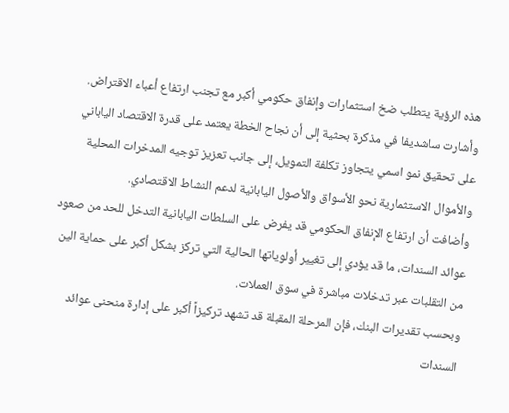هذه الرؤية يتطلب ضخ استثمارات وإنفاق حكومي أكبر مع تجنب ارتفاع أعباء الاقتراض.
وأشارت ساشديفا في مذكرة بحثية إلى أن نجاح الخطة يعتمد على قدرة الاقتصاد الياباني على تحقيق نمو اسمي يتجاوز تكلفة التمويل، إلى جانب تعزيز توجيه المدخرات المحلية والأموال الاستثمارية نحو الأسواق والأصول اليابانية لدعم النشاط الاقتصادي.
وأضافت أن ارتفاع الإنفاق الحكومي قد يفرض على السلطات اليابانية التدخل للحد من صعود عوائد السندات، ما قد يؤدي إلى تغيير أولوياتها الحالية التي تركز بشكل أكبر على حماية الين من التقلبات عبر تدخلات مباشرة في سوق العملات.
وبحسب تقديرات البنك، فإن المرحلة المقبلة قد تشهد تركيزاً أكبر على إدارة منحنى عوائد السندات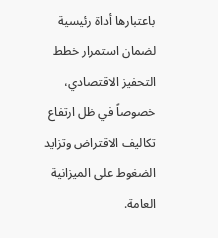باعتبارها أداة رئيسية لضمان استمرار خطط التحفيز الاقتصادي، خصوصاً في ظل ارتفاع تكاليف الاقتراض وتزايد الضغوط على الميزانية العامة.